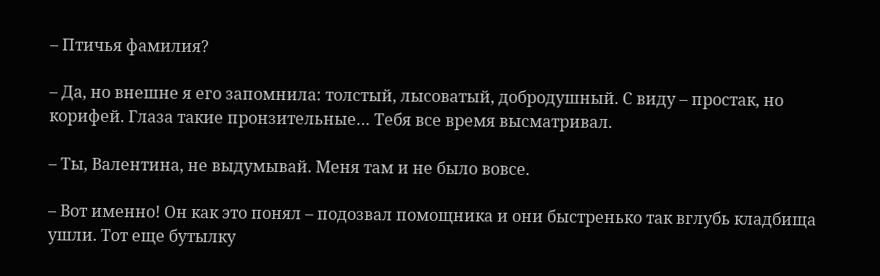– Птичья фамилия?

– Да, но внешне я его запомнила: толстый, лысоватый, добродушный. С виду – простак, но корифей. Глаза такие пронзительные… Тебя все время высматривал.

– Ты, Валентина, не выдумывай. Меня там и не было вовсе.

– Вот именно! Он как это понял – подозвал помощника и они быстренько так вглубь кладбища ушли. Тот еще бутылку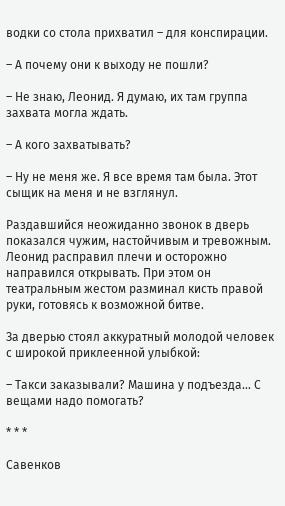водки со стола прихватил – для конспирации.

– А почему они к выходу не пошли?

– Не знаю, Леонид. Я думаю, их там группа захвата могла ждать.

– А кого захватывать?

– Ну не меня же. Я все время там была. Этот сыщик на меня и не взглянул.

Раздавшийся неожиданно звонок в дверь показался чужим, настойчивым и тревожным. Леонид расправил плечи и осторожно направился открывать. При этом он театральным жестом разминал кисть правой руки, готовясь к возможной битве.

За дверью стоял аккуратный молодой человек с широкой приклеенной улыбкой:

– Такси заказывали? Машина у подъезда… С вещами надо помогать?

* * *

Савенков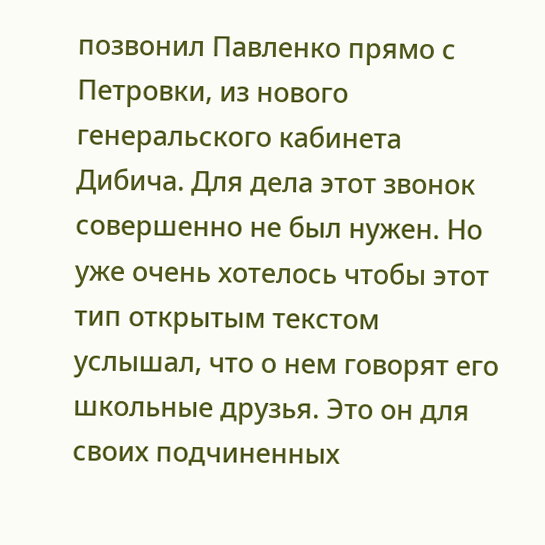позвонил Павленко прямо с Петровки, из нового генеральского кабинета Дибича. Для дела этот звонок совершенно не был нужен. Но уже очень хотелось чтобы этот тип открытым текстом услышал, что о нем говорят его школьные друзья. Это он для своих подчиненных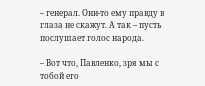– генерал. Они-то ему правду в глаза не скажут. А так – пусть послушает голос народа.

– Вот что, Павленко, зря мы с тобой его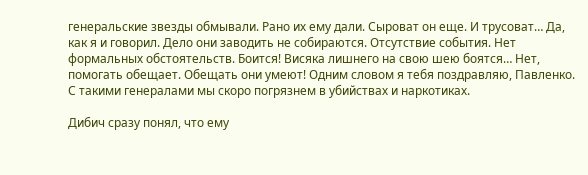генеральские звезды обмывали. Рано их ему дали. Сыроват он еще. И трусоват… Да, как я и говорил. Дело они заводить не собираются. Отсутствие события. Нет формальных обстоятельств. Боится! Висяка лишнего на свою шею боятся… Нет, помогать обещает. Обещать они умеют! Одним словом я тебя поздравляю, Павленко. С такими генералами мы скоро погрязнем в убийствах и наркотиках.

Дибич сразу понял, что ему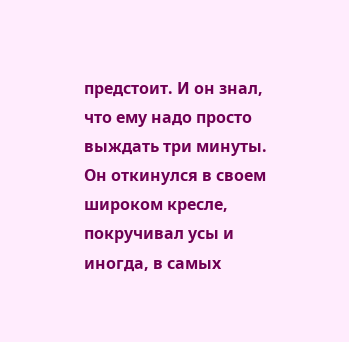предстоит. И он знал, что ему надо просто выждать три минуты. Он откинулся в своем широком кресле, покручивал усы и иногда, в самых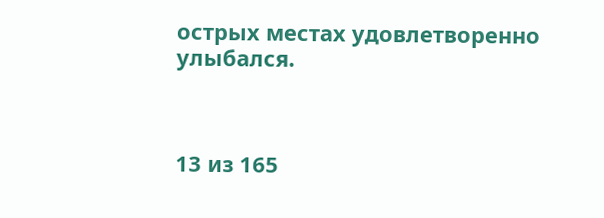острых местах удовлетворенно улыбался.



13 из 165